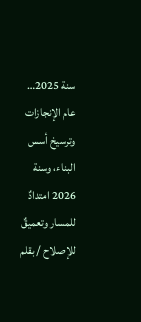سنة 2025… عام الإنجازات وترسيخ أسس البناء، وسنة 2026 امتدادٌ للمسار وتعميقٌ للإصلاح / بقلم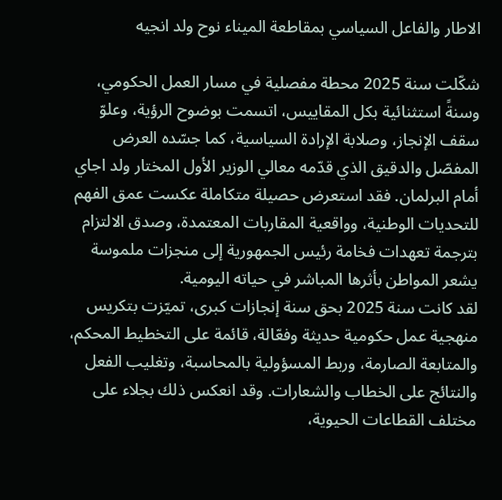الاطار والفاعل السياسي بمقاطعة الميناء نوح ولد انجيه

شكّلت سنة 2025 محطة مفصلية في مسار العمل الحكومي، وسنةً استثنائية بكل المقاييس، اتسمت بوضوح الرؤية، وعلوّ سقف الإنجاز، وصلابة الإرادة السياسية، كما جسّده العرض المفصّل والدقيق الذي قدّمه معالي الوزير الأول المختار ولد اجاي أمام البرلمان. فقد استعرض حصيلة متكاملة عكست عمق الفهم للتحديات الوطنية، وواقعية المقاربات المعتمدة، وصدق الالتزام بترجمة تعهدات فخامة رئيس الجمهورية إلى منجزات ملموسة يشعر المواطن بأثرها المباشر في حياته اليومية.
لقد كانت سنة 2025 بحق سنة إنجازات كبرى، تميّزت بتكريس منهجية عمل حكومية حديثة وفعّالة، قائمة على التخطيط المحكم، والمتابعة الصارمة، وربط المسؤولية بالمحاسبة، وتغليب الفعل والنتائج على الخطاب والشعارات. وقد انعكس ذلك بجلاء على مختلف القطاعات الحيوية،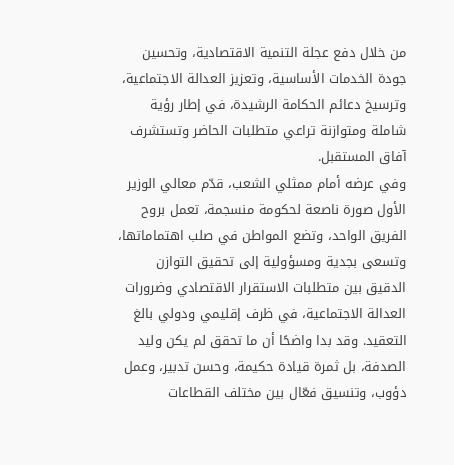من خلال دفع عجلة التنمية الاقتصادية، وتحسين جودة الخدمات الأساسية، وتعزيز العدالة الاجتماعية، وترسيخ دعائم الحكامة الرشيدة، في إطار رؤية شاملة ومتوازنة تراعي متطلبات الحاضر وتستشرف آفاق المستقبل.
وفي عرضه أمام ممثلي الشعب، قدّم معالي الوزير الأول صورة ناصعة لحكومة منسجمة، تعمل بروح الفريق الواحد، وتضع المواطن في صلب اهتماماتها، وتسعى بجدية ومسؤولية إلى تحقيق التوازن الدقيق بين متطلبات الاستقرار الاقتصادي وضرورات العدالة الاجتماعية، في ظرف إقليمي ودولي بالغ التعقيد. وقد بدا واضحًا أن ما تحقق لم يكن وليد الصدفة، بل ثمرة قيادة حكيمة، وحسن تدبير، وعمل دؤوب، وتنسيق فعّال بين مختلف القطاعات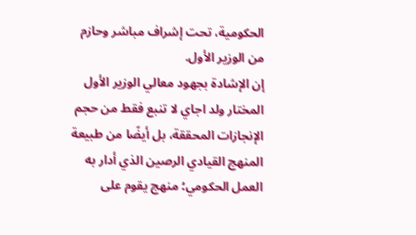الحكومية، تحت إشراف مباشر وحازم من الوزير الأول.
إن الإشادة بجهود معالي الوزير الأول المختار ولد اجاي لا تنبع فقط من حجم الإنجازات المحققة، بل أيضًا من طبيعة المنهج القيادي الرصين الذي أدار به العمل الحكومي؛ منهج يقوم على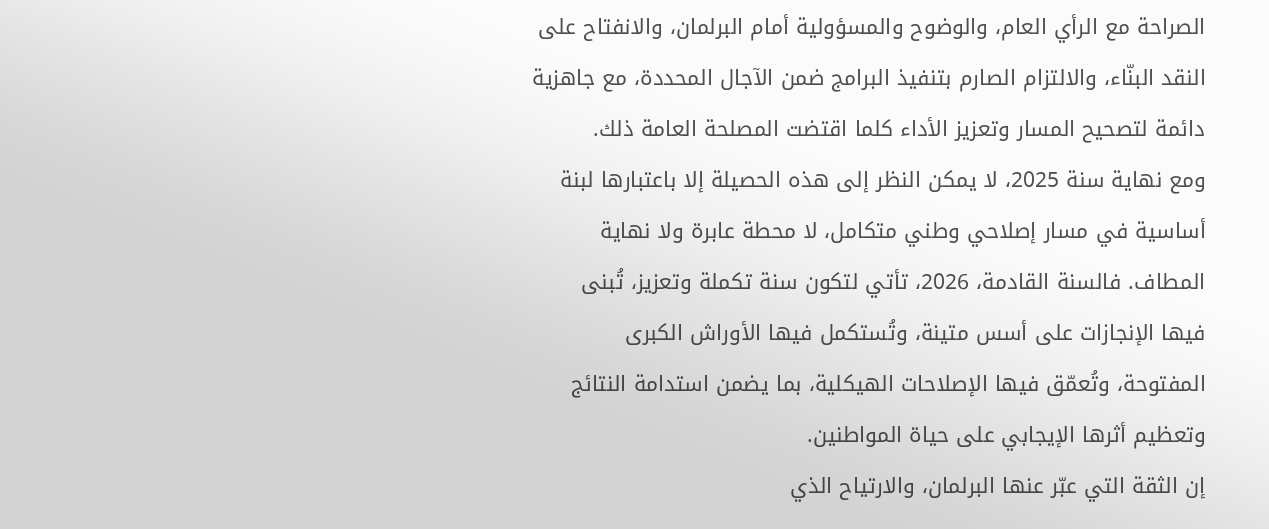الصراحة مع الرأي العام، والوضوح والمسؤولية أمام البرلمان، والانفتاح على النقد البنّاء، والالتزام الصارم بتنفيذ البرامج ضمن الآجال المحددة، مع جاهزية دائمة لتصحيح المسار وتعزيز الأداء كلما اقتضت المصلحة العامة ذلك.
ومع نهاية سنة 2025، لا يمكن النظر إلى هذه الحصيلة إلا باعتبارها لبنة أساسية في مسار إصلاحي وطني متكامل، لا محطة عابرة ولا نهاية المطاف. فالسنة القادمة، 2026، تأتي لتكون سنة تكملة وتعزيز، تُبنى فيها الإنجازات على أسس متينة، وتُستكمل فيها الأوراش الكبرى المفتوحة، وتُعمّق فيها الإصلاحات الهيكلية، بما يضمن استدامة النتائج وتعظيم أثرها الإيجابي على حياة المواطنين.
إن الثقة التي عبّر عنها البرلمان، والارتياح الذي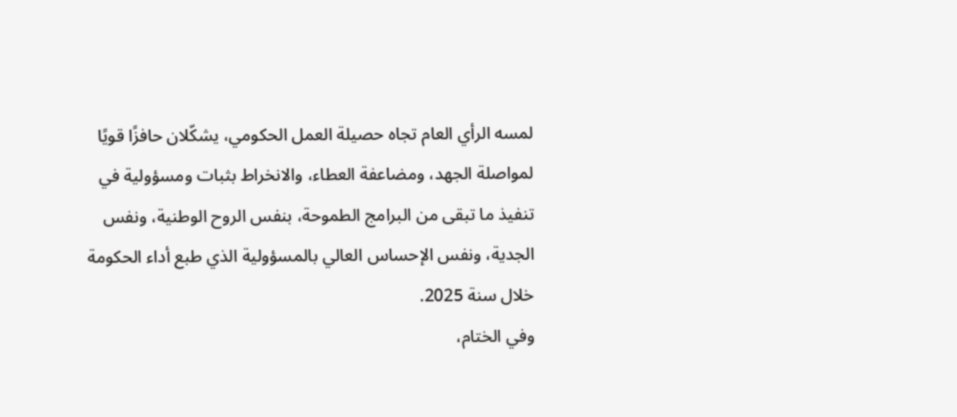لمسه الرأي العام تجاه حصيلة العمل الحكومي، يشكّلان حافزًا قويًا لمواصلة الجهد، ومضاعفة العطاء، والانخراط بثبات ومسؤولية في تنفيذ ما تبقى من البرامج الطموحة، بنفس الروح الوطنية، ونفس الجدية، ونفس الإحساس العالي بالمسؤولية الذي طبع أداء الحكومة خلال سنة 2025.
وفي الختام،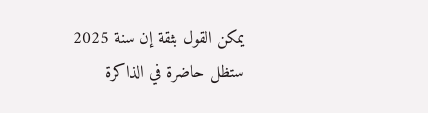يمكن القول بثقة إن سنة 2025 ستظل حاضرة في الذاكرة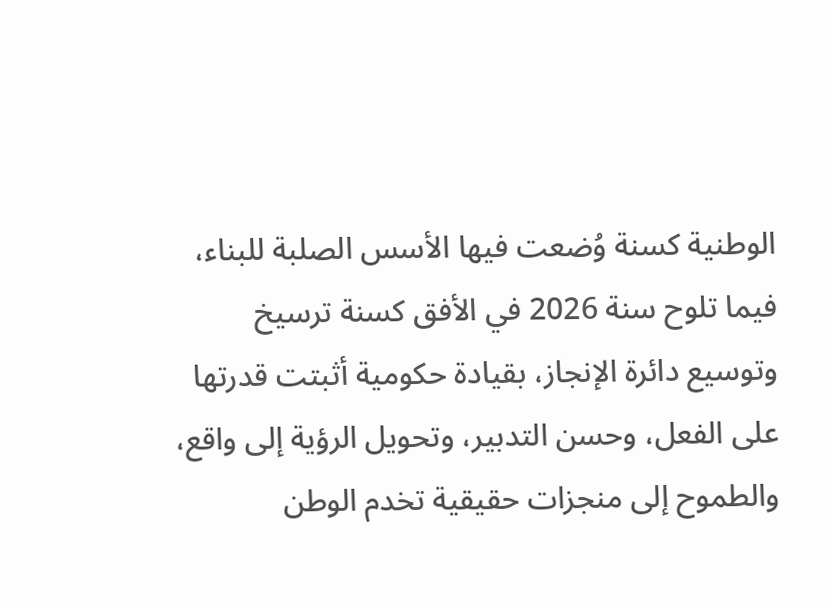الوطنية كسنة وُضعت فيها الأسس الصلبة للبناء، فيما تلوح سنة 2026 في الأفق كسنة ترسيخ وتوسيع دائرة الإنجاز، بقيادة حكومية أثبتت قدرتها على الفعل، وحسن التدبير، وتحويل الرؤية إلى واقع، والطموح إلى منجزات حقيقية تخدم الوطن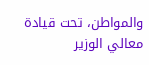والمواطن، تحت قيادة معالي الوزير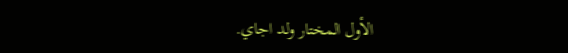الأول المختار ولد اجاي.